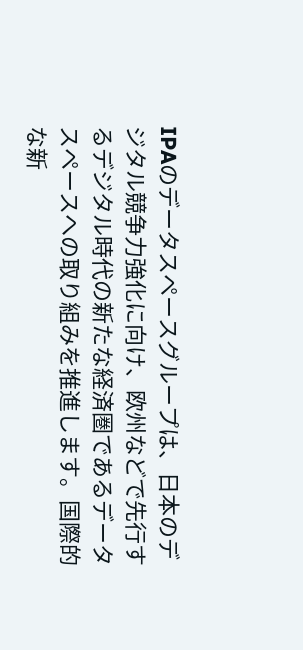IPAのデータスペースグループは、日本のデジタル競争力強化に向け、欧州などで先行するデジタル時代の新たな経済圏であるデータスペースへの取り組みを推進します。国際的な新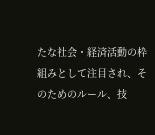たな社会・経済活動の枠組みとして注目され、そのためのルール、技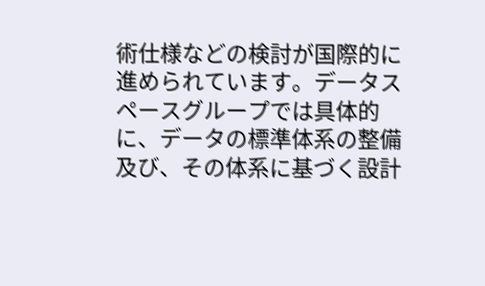術仕様などの検討が国際的に進められています。データスペースグループでは具体的に、データの標準体系の整備及び、その体系に基づく設計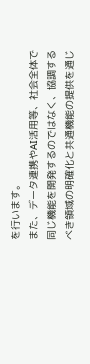を行います。
また、データ連携やAI活用等、社会全体で同じ機能を開発するのではなく、協調するべき領域の明確化と共通機能の提供を通じ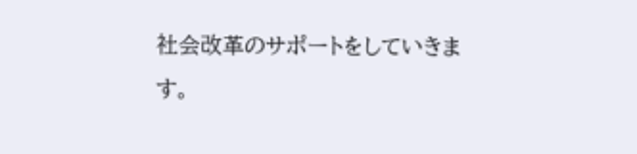社会改革のサポートをしていきます。